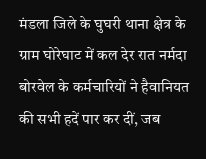मंडला जिले के घुघरी थाना क्षेत्र के ग्राम घोरेघाट में कल देर रात नर्मदा बोरवेल के कर्मचारियों ने हैवानियत की सभी हदें पार कर दीं, जब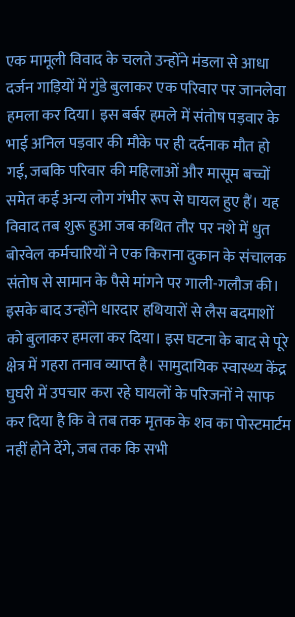एक मामूली विवाद के चलते उन्होंने मंडला से आधा दर्जन गाड़ियों में गुंडे बुलाकर एक परिवार पर जानलेवा हमला कर दिया। इस बर्बर हमले में संतोष पड़वार के भाई अनिल पड़वार की मौके पर ही दर्दनाक मौत हो गई, जबकि परिवार की महिलाओं और मासूम बच्चों समेत कई अन्य लोग गंभीर रूप से घायल हुए हैं। यह विवाद तब शुरू हुआ जब कथित तौर पर नशे में धुत बोरवेल कर्मचारियों ने एक किराना दुकान के संचालक संतोष से सामान के पैसे मांगने पर गाली-गलौज की। इसके बाद उन्होंने धारदार हथियारों से लैस बदमाशों को बुलाकर हमला कर दिया। इस घटना के बाद से पूरे क्षेत्र में गहरा तनाव व्याप्त है। सामुदायिक स्वास्थ्य केंद्र घुघरी में उपचार करा रहे घायलों के परिजनों ने साफ कर दिया है कि वे तब तक मृतक के शव का पोस्टमार्टम नहीं होने देंगे, जब तक कि सभी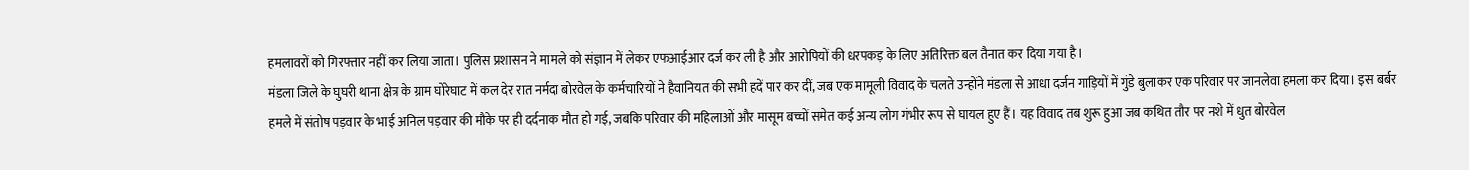हमलावरों को गिरफ्तार नहीं कर लिया जाता। पुलिस प्रशासन ने मामले को संज्ञान में लेकर एफआईआर दर्ज कर ली है और आरोपियों की धरपकड़ के लिए अतिरिक्त बल तैनात कर दिया गया है।
मंडला जिले के घुघरी थाना क्षेत्र के ग्राम घोरेघाट में कल देर रात नर्मदा बोरवेल के कर्मचारियों ने हैवानियत की सभी हदें पार कर दीं, जब एक मामूली विवाद के चलते उन्होंने मंडला से आधा दर्जन गाड़ियों में गुंडे बुलाकर एक परिवार पर जानलेवा हमला कर दिया। इस बर्बर हमले में संतोष पड़वार के भाई अनिल पड़वार की मौके पर ही दर्दनाक मौत हो गई, जबकि परिवार की महिलाओं और मासूम बच्चों समेत कई अन्य लोग गंभीर रूप से घायल हुए हैं। यह विवाद तब शुरू हुआ जब कथित तौर पर नशे में धुत बोरवेल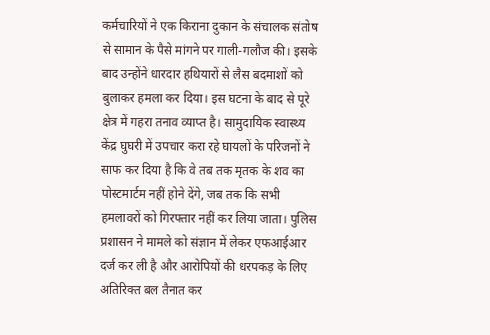कर्मचारियों ने एक किराना दुकान के संचालक संतोष से सामान के पैसे मांगने पर गाली-गलौज की। इसके बाद उन्होंने धारदार हथियारों से लैस बदमाशों को बुलाकर हमला कर दिया। इस घटना के बाद से पूरे क्षेत्र में गहरा तनाव व्याप्त है। सामुदायिक स्वास्थ्य केंद्र घुघरी में उपचार करा रहे घायलों के परिजनों ने साफ कर दिया है कि वे तब तक मृतक के शव का पोस्टमार्टम नहीं होने देंगे, जब तक कि सभी हमलावरों को गिरफ्तार नहीं कर लिया जाता। पुलिस प्रशासन ने मामले को संज्ञान में लेकर एफआईआर दर्ज कर ली है और आरोपियों की धरपकड़ के लिए अतिरिक्त बल तैनात कर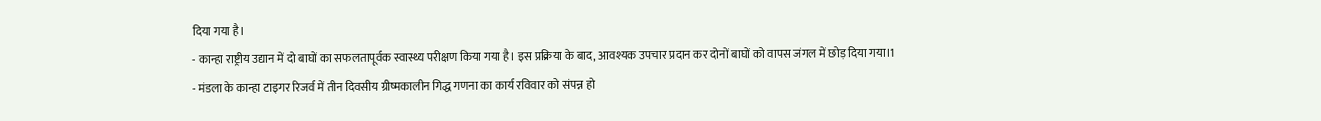दिया गया है।
- कान्हा राष्ट्रीय उद्यान में दो बाघों का सफलतापूर्वक स्वास्थ्य परीक्षण किया गया है। इस प्रक्रिया के बाद, आवश्यक उपचार प्रदान कर दोनों बाघों को वापस जंगल में छोड़ दिया गया।1
- मंडला के कान्हा टाइगर रिजर्व में तीन दिवसीय ग्रीष्मकालीन गिद्ध गणना का कार्य रविवार को संपन्न हो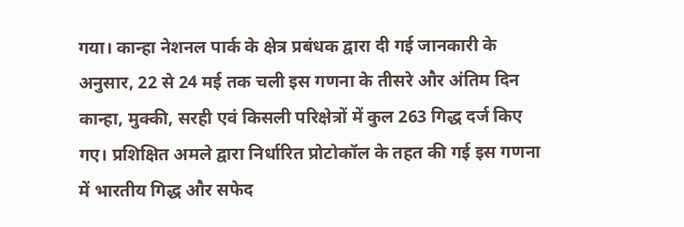गया। कान्हा नेशनल पार्क के क्षेत्र प्रबंधक द्वारा दी गई जानकारी के अनुसार, 22 से 24 मई तक चली इस गणना के तीसरे और अंतिम दिन कान्हा, मुक्की, सरही एवं किसली परिक्षेत्रों में कुल 263 गिद्ध दर्ज किए गए। प्रशिक्षित अमले द्वारा निर्धारित प्रोटोकॉल के तहत की गई इस गणना में भारतीय गिद्ध और सफेद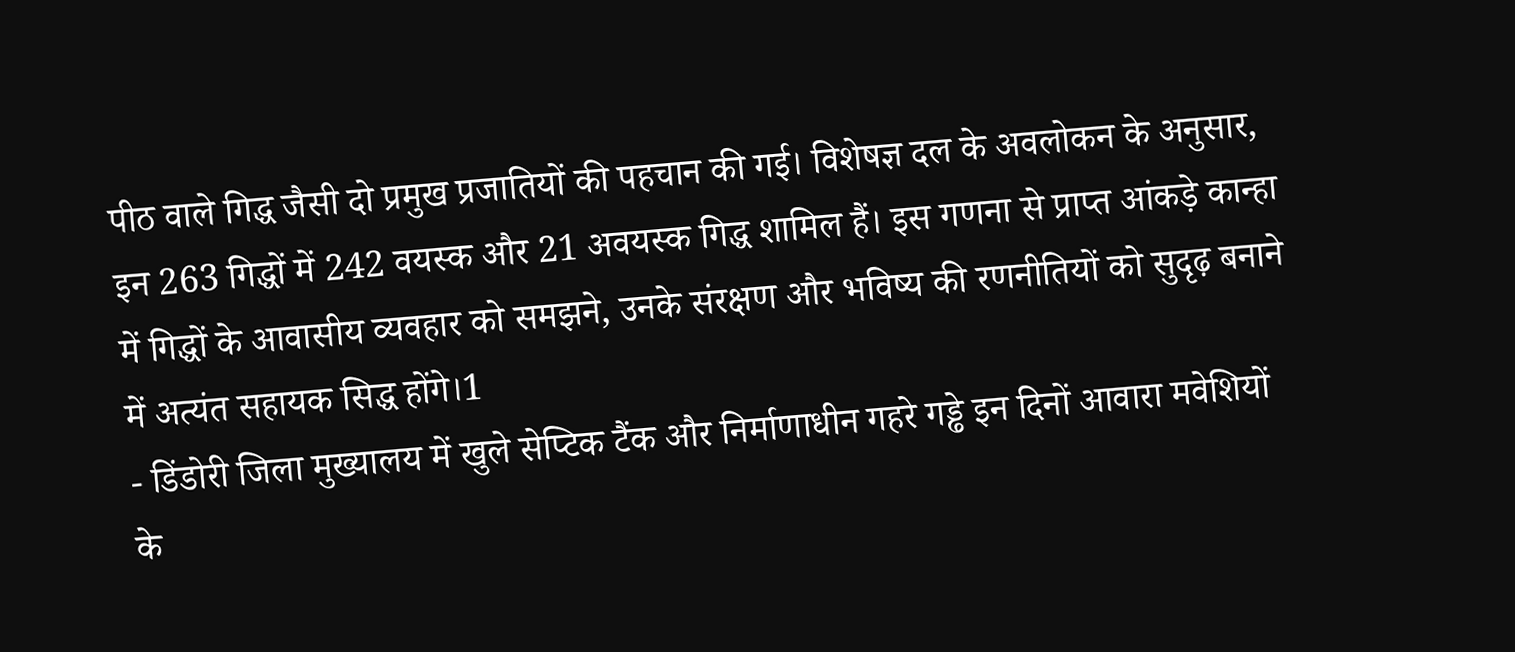पीठ वाले गिद्ध जैसी दो प्रमुख प्रजातियों की पहचान की गई। विशेषज्ञ दल के अवलोकन के अनुसार, इन 263 गिद्धों में 242 वयस्क और 21 अवयस्क गिद्ध शामिल हैं। इस गणना से प्राप्त आंकड़े कान्हा में गिद्धों के आवासीय व्यवहार को समझने, उनके संरक्षण और भविष्य की रणनीतियों को सुदृढ़ बनाने में अत्यंत सहायक सिद्ध होंगे।1
- डिंडोरी जिला मुख्यालय में खुले सेप्टिक टैंक और निर्माणाधीन गहरे गड्ढे इन दिनों आवारा मवेशियों के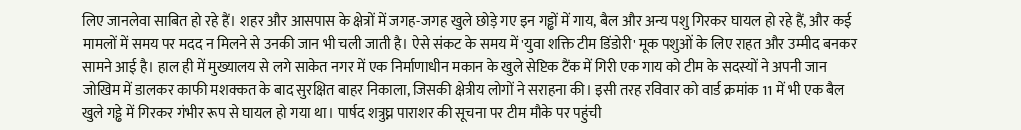लिए जानलेवा साबित हो रहे हैं। शहर और आसपास के क्षेत्रों में जगह-जगह खुले छोड़े गए इन गड्ढों में गाय, बैल और अन्य पशु गिरकर घायल हो रहे हैं, और कई मामलों में समय पर मदद न मिलने से उनकी जान भी चली जाती है। ऐसे संकट के समय में 'युवा शक्ति टीम डिंडोरी' मूक पशुओं के लिए राहत और उम्मीद बनकर सामने आई है। हाल ही में मुख्यालय से लगे साकेत नगर में एक निर्माणाधीन मकान के खुले सेप्टिक टैंक में गिरी एक गाय को टीम के सदस्यों ने अपनी जान जोखिम में डालकर काफी मशक्कत के बाद सुरक्षित बाहर निकाला, जिसकी क्षेत्रीय लोगों ने सराहना की। इसी तरह रविवार को वार्ड क्रमांक 11 में भी एक बैल खुले गड्ढे में गिरकर गंभीर रूप से घायल हो गया था। पार्षद शत्रुघ्न पाराशर की सूचना पर टीम मौके पर पहुंची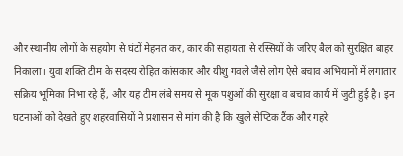और स्थानीय लोगों के सहयोग से घंटों मेहनत कर, कार की सहायता से रस्सियों के जरिए बैल को सुरक्षित बाहर निकाला। युवा शक्ति टीम के सदस्य रोहित कांसकार और यीशु गवले जैसे लोग ऐसे बचाव अभियानों में लगातार सक्रिय भूमिका निभा रहे हैं, और यह टीम लंबे समय से मूक पशुओं की सुरक्षा व बचाव कार्य में जुटी हुई है। इन घटनाओं को देखते हुए शहरवासियों ने प्रशासन से मांग की है कि खुले सेप्टिक टैंक और गहरे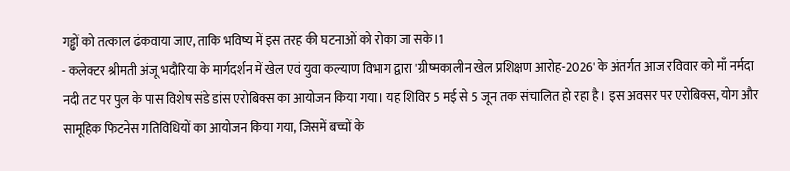गड्ढों को तत्काल ढंकवाया जाए, ताकि भविष्य में इस तरह की घटनाओं को रोका जा सके।1
- कलेक्टर श्रीमती अंजू भदौरिया के मार्गदर्शन में खेल एवं युवा कल्याण विभाग द्वारा 'ग्रीष्मकालीन खेल प्रशिक्षण आरोह-2026' के अंतर्गत आज रविवार को माँ नर्मदा नदी तट पर पुल के पास विशेष संडे डांस एरोबिक्स का आयोजन किया गया। यह शिविर 5 मई से 5 जून तक संचालित हो रहा है। इस अवसर पर एरोबिक्स, योग और सामूहिक फिटनेस गतिविधियों का आयोजन किया गया, जिसमें बच्चों के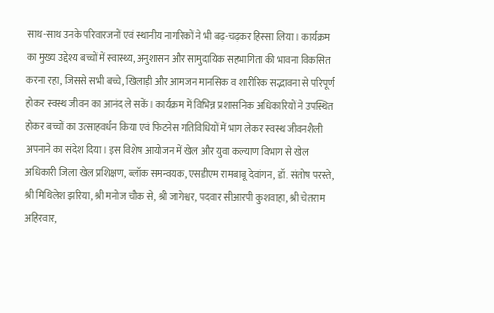साथ-साथ उनके परिवारजनों एवं स्थानीय नागरिकों ने भी बढ़-चढ़कर हिस्सा लिया। कार्यक्रम का मुख्य उद्देश्य बच्चों में स्वास्थ्य, अनुशासन और सामुदायिक सहभागिता की भावना विकसित करना रहा, जिससे सभी बच्चे, खिलाड़ी और आमजन मानसिक व शारीरिक सद्भावना से परिपूर्ण होकर स्वस्थ जीवन का आनंद ले सकें। कार्यक्रम में विभिन्न प्रशासनिक अधिकारियों ने उपस्थित होकर बच्चों का उत्साहवर्धन किया एवं फिटनेस गतिविधियों में भाग लेकर स्वस्थ जीवनशैली अपनाने का संदेश दिया। इस विशेष आयोजन में खेल और युवा कल्याण विभाग से खेल अधिकारी जिला खेल प्रशिक्षण, ब्लॉक समन्वयक, एसडीएम रामबाबू देवांगन, डॉ. संतोष परस्ते, श्री मिथिलेश झरिया, श्री मनोज चौक से, श्री जागेश्वर, पदवार सीआरपी कुशवाहा, श्री चेतराम अहिरवार,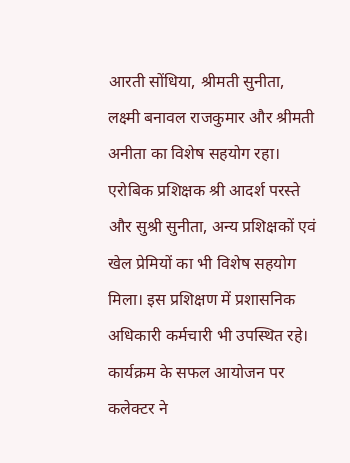आरती सोंधिया, श्रीमती सुनीता, लक्ष्मी बनावल राजकुमार और श्रीमती अनीता का विशेष सहयोग रहा। एरोबिक प्रशिक्षक श्री आदर्श परस्ते और सुश्री सुनीता, अन्य प्रशिक्षकों एवं खेल प्रेमियों का भी विशेष सहयोग मिला। इस प्रशिक्षण में प्रशासनिक अधिकारी कर्मचारी भी उपस्थित रहे। कार्यक्रम के सफल आयोजन पर कलेक्टर ने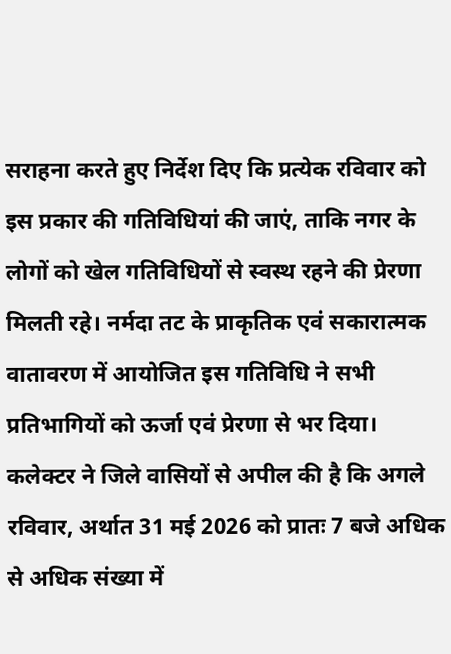सराहना करते हुए निर्देश दिए कि प्रत्येक रविवार को इस प्रकार की गतिविधियां की जाएं, ताकि नगर के लोगों को खेल गतिविधियों से स्वस्थ रहने की प्रेरणा मिलती रहे। नर्मदा तट के प्राकृतिक एवं सकारात्मक वातावरण में आयोजित इस गतिविधि ने सभी प्रतिभागियों को ऊर्जा एवं प्रेरणा से भर दिया। कलेक्टर ने जिले वासियों से अपील की है कि अगले रविवार, अर्थात 31 मई 2026 को प्रातः 7 बजे अधिक से अधिक संख्या में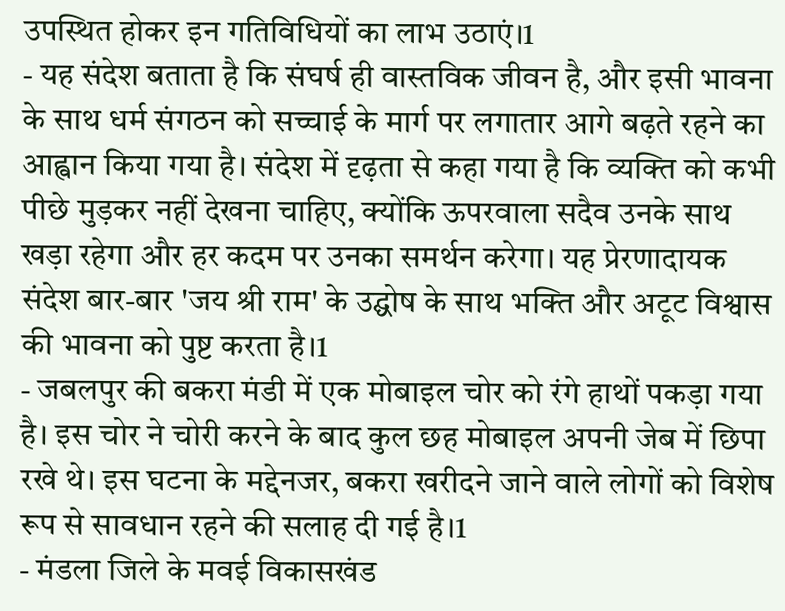उपस्थित होकर इन गतिविधियों का लाभ उठाएं।1
- यह संदेश बताता है कि संघर्ष ही वास्तविक जीवन है, और इसी भावना के साथ धर्म संगठन को सच्चाई के मार्ग पर लगातार आगे बढ़ते रहने का आह्वान किया गया है। संदेश में दृढ़ता से कहा गया है कि व्यक्ति को कभी पीछे मुड़कर नहीं देखना चाहिए, क्योंकि ऊपरवाला सदैव उनके साथ खड़ा रहेगा और हर कदम पर उनका समर्थन करेगा। यह प्रेरणादायक संदेश बार-बार 'जय श्री राम' के उद्घोष के साथ भक्ति और अटूट विश्वास की भावना को पुष्ट करता है।1
- जबलपुर की बकरा मंडी में एक मोबाइल चोर को रंगे हाथों पकड़ा गया है। इस चोर ने चोरी करने के बाद कुल छह मोबाइल अपनी जेब में छिपा रखे थे। इस घटना के मद्देनजर, बकरा खरीदने जाने वाले लोगों को विशेष रूप से सावधान रहने की सलाह दी गई है।1
- मंडला जिले के मवई विकासखंड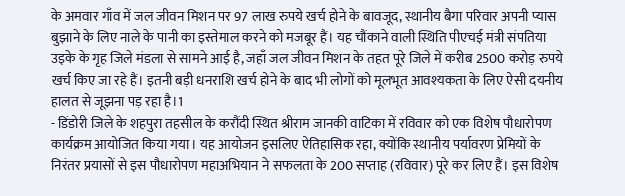के अमवार गाँव में जल जीवन मिशन पर 97 लाख रुपये खर्च होने के बावजूद, स्थानीय बैगा परिवार अपनी प्यास बुझाने के लिए नाले के पानी का इस्तेमाल करने को मजबूर हैं। यह चौंकाने वाली स्थिति पीएचई मंत्री संपतिया उइके के गृह जिले मंडला से सामने आई है, जहाँ जल जीवन मिशन के तहत पूरे जिले में करीब 2500 करोड़ रुपये खर्च किए जा रहे हैं। इतनी बड़ी धनराशि खर्च होने के बाद भी लोगों को मूलभूत आवश्यकता के लिए ऐसी दयनीय हालत से जूझना पड़ रहा है।1
- डिंडोरी जिले के शहपुरा तहसील के करौंदी स्थित श्रीराम जानकी वाटिका में रविवार को एक विशेष पौधारोपण कार्यक्रम आयोजित किया गया। यह आयोजन इसलिए ऐतिहासिक रहा, क्योंकि स्थानीय पर्यावरण प्रेमियों के निरंतर प्रयासों से इस पौधारोपण महाअभियान ने सफलता के 200 सप्ताह (रविवार) पूरे कर लिए हैं। इस विशेष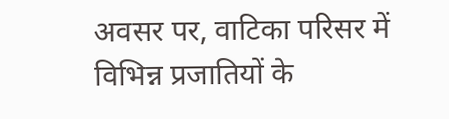अवसर पर, वाटिका परिसर में विभिन्न प्रजातियों के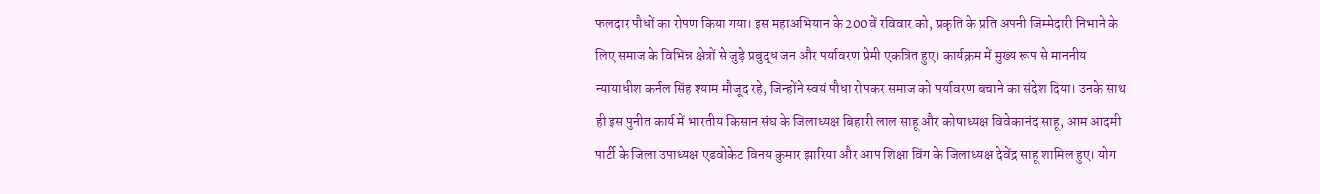फलदार पौधों का रोपण किया गया। इस महाअभियान के 200वें रविवार को, प्रकृति के प्रति अपनी जिम्मेदारी निभाने के लिए समाज के विभिन्न क्षेत्रों से जुड़े प्रबुद्ध जन और पर्यावरण प्रेमी एकत्रित हुए। कार्यक्रम में मुख्य रूप से माननीय न्यायाधीश कर्नल सिंह श्याम मौजूद रहे, जिन्होंने स्वयं पौधा रोपकर समाज को पर्यावरण बचाने का संदेश दिया। उनके साथ ही इस पुनीत कार्य में भारतीय किसान संघ के जिलाध्यक्ष बिहारी लाल साहू और कोषाध्यक्ष विवेकानंद साहू, आम आदमी पार्टी के जिला उपाध्यक्ष एडवोकेट विनय कुमार झारिया और आप शिक्षा विंग के जिलाध्यक्ष देवेंद्र साहू शामिल हुए। योग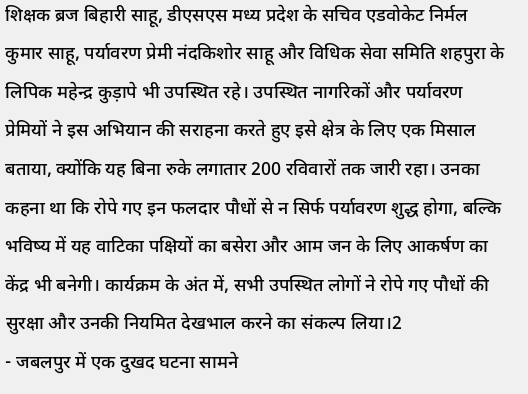शिक्षक ब्रज बिहारी साहू, डीएसएस मध्य प्रदेश के सचिव एडवोकेट निर्मल कुमार साहू, पर्यावरण प्रेमी नंदकिशोर साहू और विधिक सेवा समिति शहपुरा के लिपिक महेन्द्र कुड़ापे भी उपस्थित रहे। उपस्थित नागरिकों और पर्यावरण प्रेमियों ने इस अभियान की सराहना करते हुए इसे क्षेत्र के लिए एक मिसाल बताया, क्योंकि यह बिना रुके लगातार 200 रविवारों तक जारी रहा। उनका कहना था कि रोपे गए इन फलदार पौधों से न सिर्फ पर्यावरण शुद्ध होगा, बल्कि भविष्य में यह वाटिका पक्षियों का बसेरा और आम जन के लिए आकर्षण का केंद्र भी बनेगी। कार्यक्रम के अंत में, सभी उपस्थित लोगों ने रोपे गए पौधों की सुरक्षा और उनकी नियमित देखभाल करने का संकल्प लिया।2
- जबलपुर में एक दुखद घटना सामने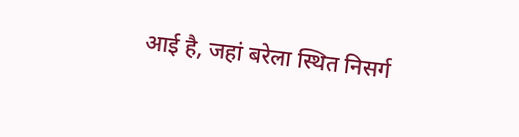आई है, जहां बरेला स्थित निसर्ग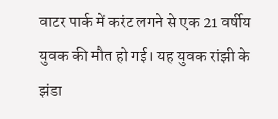वाटर पार्क में करंट लगने से एक 21 वर्षीय युवक की मौत हो गई। यह युवक रांझी के झंडा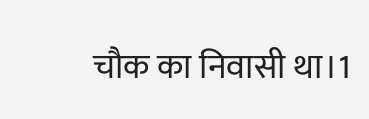चौक का निवासी था।1